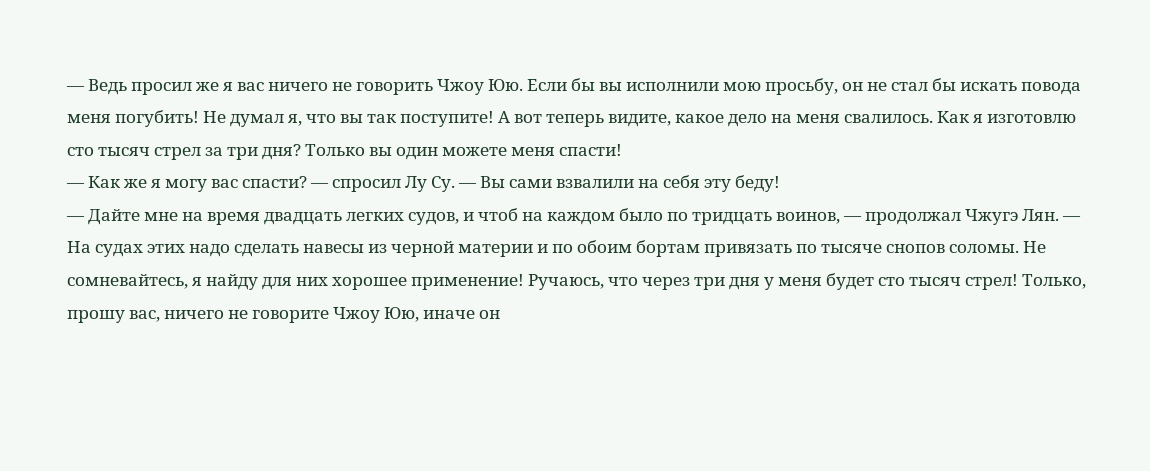— Ведь просил же я вас ничего не говорить Чжоу Юю. Если бы вы исполнили мою просьбу, он не стал бы искать повода меня погубить! Не думал я, что вы так поступите! А вот теперь видите, какое дело на меня свалилось. Как я изготовлю сто тысяч стрел за три дня? Только вы один можете меня спасти!
— Как же я могу вас спасти? — спросил Лу Су. — Вы сами взвалили на себя эту беду!
— Дайте мне на время двадцать легких судов, и чтоб на каждом было по тридцать воинов, — продолжал Чжугэ Лян. — На судах этих надо сделать навесы из черной материи и по обоим бортам привязать по тысяче снопов соломы. Не сомневайтесь, я найду для них хорошее применение! Ручаюсь, что через три дня у меня будет сто тысяч стрел! Только, прошу вас, ничего не говорите Чжоу Юю, иначе он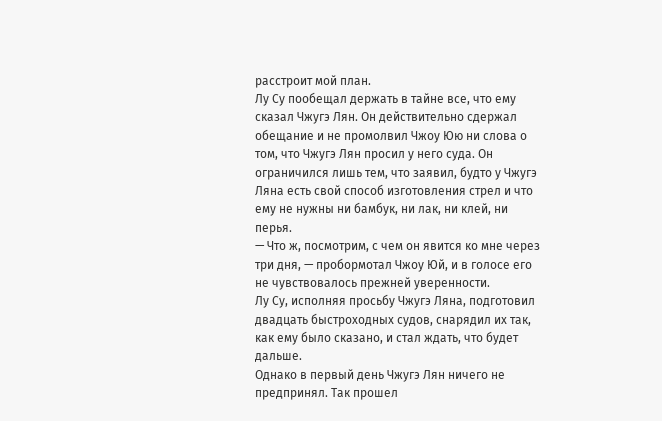расстроит мой план.
Лу Су пообещал держать в тайне все, что ему сказал Чжугэ Лян. Он действительно сдержал обещание и не промолвил Чжоу Юю ни слова о том, что Чжугэ Лян просил у него суда. Он ограничился лишь тем, что заявил, будто у Чжугэ Ляна есть свой способ изготовления стрел и что ему не нужны ни бамбук, ни лак, ни клей, ни перья.
— Что ж, посмотрим, с чем он явится ко мне через три дня, — пробормотал Чжоу Юй, и в голосе его не чувствовалось прежней уверенности.
Лу Су, исполняя просьбу Чжугэ Ляна, подготовил двадцать быстроходных судов, снарядил их так, как ему было сказано, и стал ждать, что будет дальше.
Однако в первый день Чжугэ Лян ничего не предпринял. Так прошел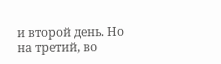и второй день. Но на третий, во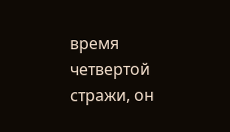время четвертой стражи, он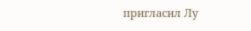пригласил Лу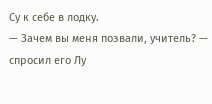Су к себе в лодку.
— Зачем вы меня позвали, учитель? — спросил его Лу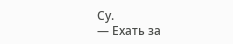Су.
— Ехать за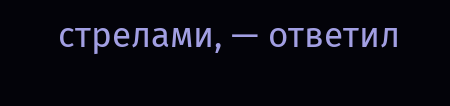стрелами, — ответил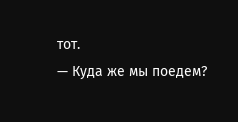тот.
— Куда же мы поедем?